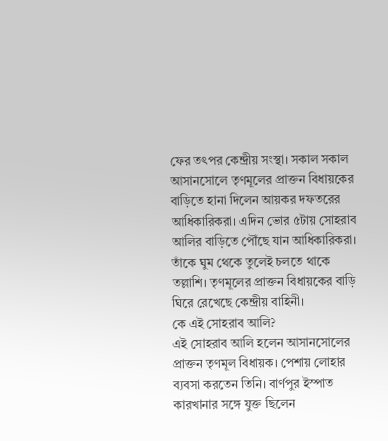ফের তৎপর কেন্দ্রীয় সংস্থা। সকাল সকাল আসানসোলে তৃণমূলের প্রাক্তন বিধায়কের বাড়িতে হানা দিলেন আয়কর দফতরের আধিকারিকরা। এদিন ভোর ৫টায় সোহরাব আলির বাড়িতে পৌঁছে যান আধিকারিকরা। তাঁকে ঘুম থেকে তুলেই চলতে থাকে তল্লাশি। তৃণমূলের প্রাক্তন বিধায়কের বাড়ি ঘিরে রেখেছে কেন্দ্রীয় বাহিনী।
কে এই সোহরাব আলি?
এই সোহরাব আলি হলেন আসানসোলের প্রাক্তন তৃণমূল বিধায়ক। পেশায় লোহার ব্যবসা করতেন তিনি। বার্ণপুর ইস্পাত কারখানার সঙ্গে যুক্ত ছিলেন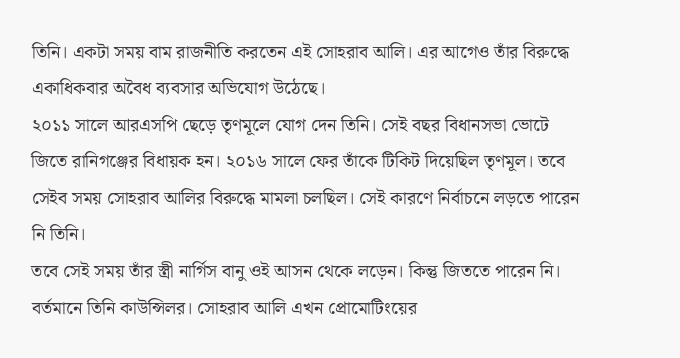তিনি। একটা সময় বাম রাজনীতি করতেন এই সোহরাব আলি। এর আগেও তাঁর বিরুদ্ধে একাধিকবার অবৈধ ব্যবসার অভিযোগ উঠেছে।
২০১১ সালে আরএসপি ছেড়ে তৃণমূলে যোগ দেন তিনি। সেই বছর বিধানসভা ভোটে জিতে রানিগঞ্জের বিধায়ক হন। ২০১৬ সালে ফের তাঁকে টিকিট দিয়েছিল তৃণমূল। তবে সেইব সময় সোহরাব আলির বিরুদ্ধে মামলা চলছিল। সেই কারণে নির্বাচনে লড়তে পারেন নি তিনি।
তবে সেই সময় তাঁর স্ত্রী নার্গিস বানু ওই আসন থেকে লড়েন। কিন্তু জিততে পারেন নি। বর্তমানে তিনি কাউন্সিলর। সোহরাব আলি এখন প্রোমোটিংয়ের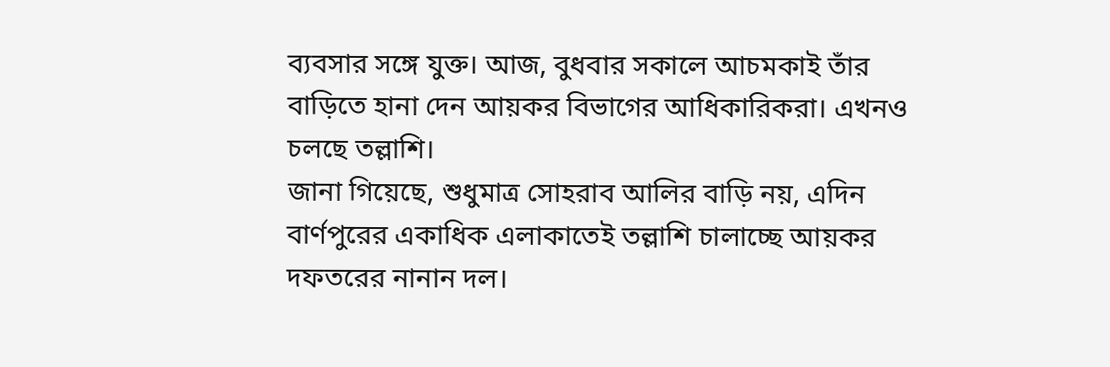ব্যবসার সঙ্গে যুক্ত। আজ, বুধবার সকালে আচমকাই তাঁর বাড়িতে হানা দেন আয়কর বিভাগের আধিকারিকরা। এখনও চলছে তল্লাশি।
জানা গিয়েছে, শুধুমাত্র সোহরাব আলির বাড়ি নয়, এদিন বার্ণপুরের একাধিক এলাকাতেই তল্লাশি চালাচ্ছে আয়কর দফতরের নানান দল।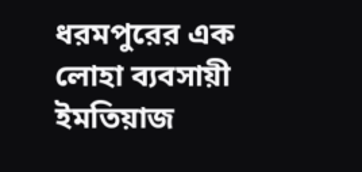ধরমপুরের এক লোহা ব্যবসায়ী ইমতিয়াজ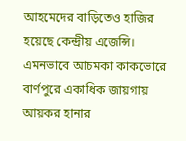আহমেদের বাড়িতেও হাজির হয়েছে কেন্দ্রীয় এজেন্সি। এমনভাবে আচমকা কাকভোরে বার্ণপুরে একাধিক জায়গায় আয়কর হানার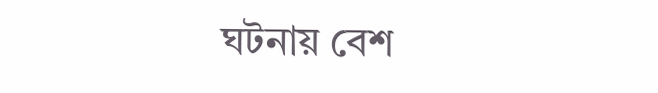ঘটনায় বেশ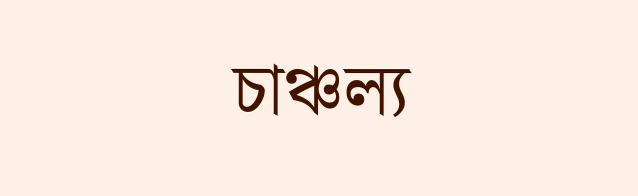চাঞ্চল্য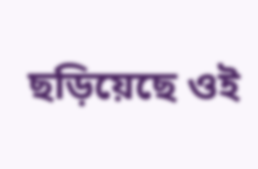ছড়িয়েছে ওই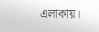এলাকায়।